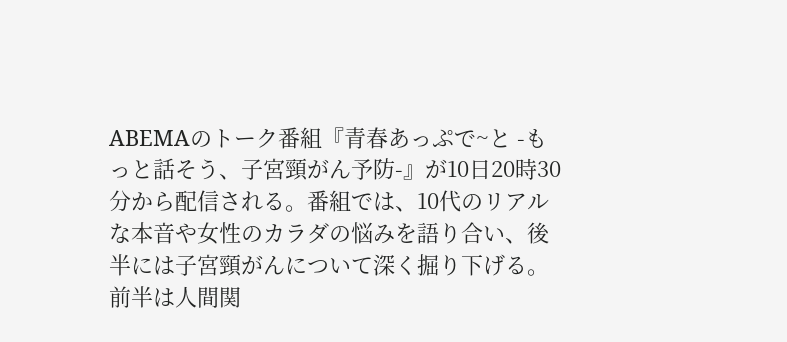ABEMAのトーク番組『青春あっぷで~と -もっと話そう、子宮頸がん予防-』が10日20時30分から配信される。番組では、10代のリアルな本音や女性のカラダの悩みを語り合い、後半には子宮頸がんについて深く掘り下げる。
前半は人間関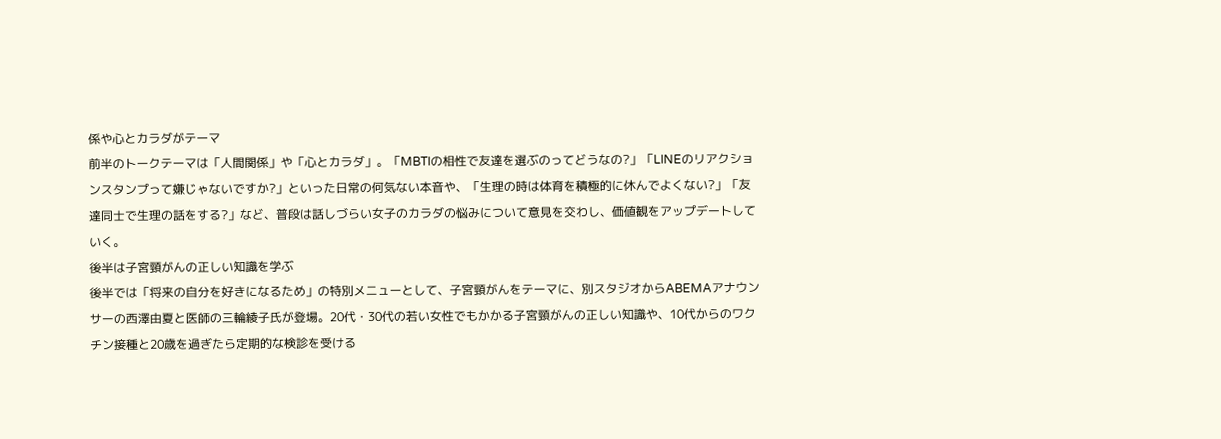係や心とカラダがテーマ
前半のトークテーマは「人間関係」や「心とカラダ」。「MBTIの相性で友達を選ぶのってどうなの?」「LINEのリアクションスタンプって嫌じゃないですか?」といった日常の何気ない本音や、「生理の時は体育を積極的に休んでよくない?」「友達同士で生理の話をする?」など、普段は話しづらい女子のカラダの悩みについて意見を交わし、価値観をアップデートしていく。
後半は子宮頸がんの正しい知識を学ぶ
後半では「将来の自分を好きになるため」の特別メニューとして、子宮頸がんをテーマに、別スタジオからABEMAアナウンサーの西澤由夏と医師の三輪綾子氏が登場。20代・30代の若い女性でもかかる子宮頸がんの正しい知識や、10代からのワクチン接種と20歳を過ぎたら定期的な検診を受ける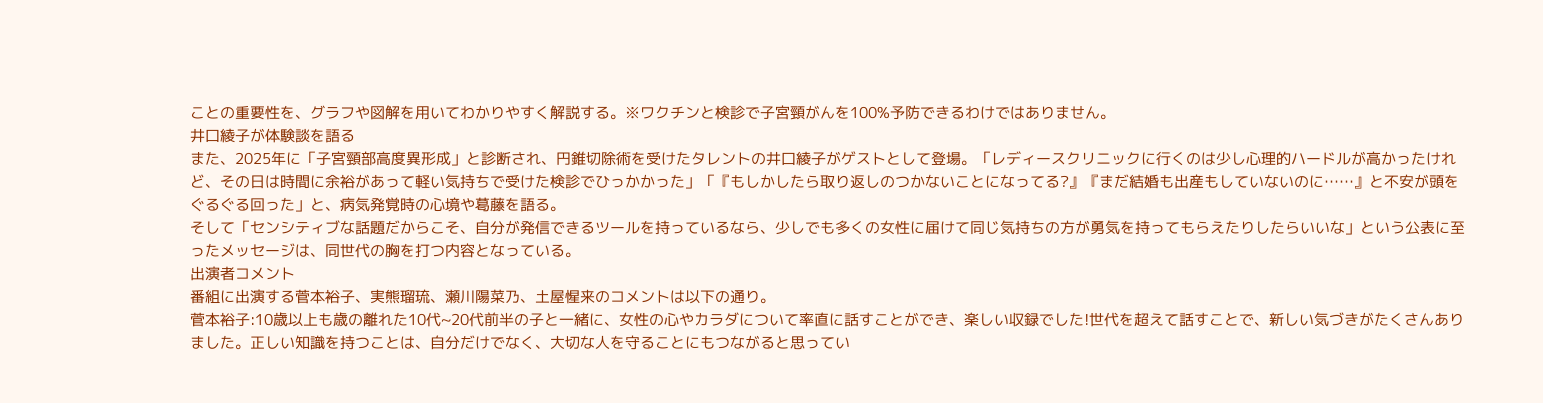ことの重要性を、グラフや図解を用いてわかりやすく解説する。※ワクチンと検診で子宮頸がんを100%予防できるわけではありません。
井口綾子が体験談を語る
また、2025年に「子宮頸部高度異形成」と診断され、円錐切除術を受けたタレントの井口綾子がゲストとして登場。「レディースクリニックに行くのは少し心理的ハードルが高かったけれど、その日は時間に余裕があって軽い気持ちで受けた検診でひっかかった」「『もしかしたら取り返しのつかないことになってる?』『まだ結婚も出産もしていないのに……』と不安が頭をぐるぐる回った」と、病気発覚時の心境や葛藤を語る。
そして「センシティブな話題だからこそ、自分が発信できるツールを持っているなら、少しでも多くの女性に届けて同じ気持ちの方が勇気を持ってもらえたりしたらいいな」という公表に至ったメッセージは、同世代の胸を打つ内容となっている。
出演者コメント
番組に出演する菅本裕子、実熊瑠琉、瀬川陽菜乃、土屋惺来のコメントは以下の通り。
菅本裕子:10歳以上も歳の離れた10代~20代前半の子と一緒に、女性の心やカラダについて率直に話すことができ、楽しい収録でした!世代を超えて話すことで、新しい気づきがたくさんありました。正しい知識を持つことは、自分だけでなく、大切な人を守ることにもつながると思ってい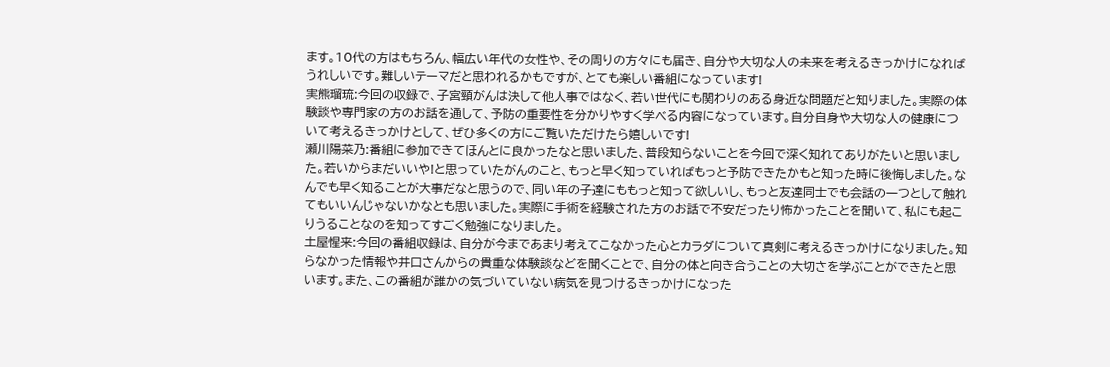ます。10代の方はもちろん、幅広い年代の女性や、その周りの方々にも届き、自分や大切な人の未来を考えるきっかけになればうれしいです。難しいテーマだと思われるかもですが、とても楽しい番組になっています!
実熊瑠琉:今回の収録で、子宮頸がんは決して他人事ではなく、若い世代にも関わりのある身近な問題だと知りました。実際の体験談や専門家の方のお話を通して、予防の重要性を分かりやすく学べる内容になっています。自分自身や大切な人の健康について考えるきっかけとして、ぜひ多くの方にご覧いただけたら嬉しいです!
瀬川陽菜乃:番組に参加できてほんとに良かったなと思いました、普段知らないことを今回で深く知れてありがたいと思いました。若いからまだいいや!と思っていたがんのこと、もっと早く知っていればもっと予防できたかもと知った時に後悔しました。なんでも早く知ることが大事だなと思うので、同い年の子達にももっと知って欲しいし、もっと友達同士でも会話の一つとして触れてもいいんじゃないかなとも思いました。実際に手術を経験された方のお話で不安だったり怖かったことを聞いて、私にも起こりうることなのを知ってすごく勉強になりました。
土屋惺来:今回の番組収録は、自分が今まであまり考えてこなかった心とカラダについて真剣に考えるきっかけになりました。知らなかった情報や井口さんからの貴重な体験談などを聞くことで、自分の体と向き合うことの大切さを学ぶことができたと思います。また、この番組が誰かの気づいていない病気を見つけるきっかけになった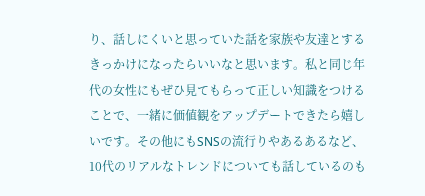り、話しにくいと思っていた話を家族や友達とするきっかけになったらいいなと思います。私と同じ年代の女性にもぜひ見てもらって正しい知識をつけることで、一緒に価値観をアップデートできたら嬉しいです。その他にもSNSの流行りやあるあるなど、10代のリアルなトレンドについても話しているのも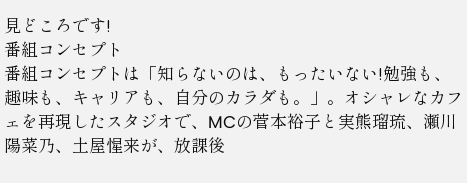見どころです!
番組コンセプト
番組コンセプトは「知らないのは、もったいない!勉強も、趣味も、キャリアも、自分のカラダも。」。オシャレなカフェを再現したスタジオで、MCの菅本裕子と実熊瑠琉、瀬川陽菜乃、土屋惺来が、放課後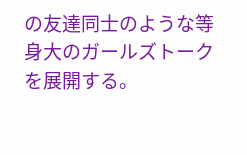の友達同士のような等身大のガールズトークを展開する。